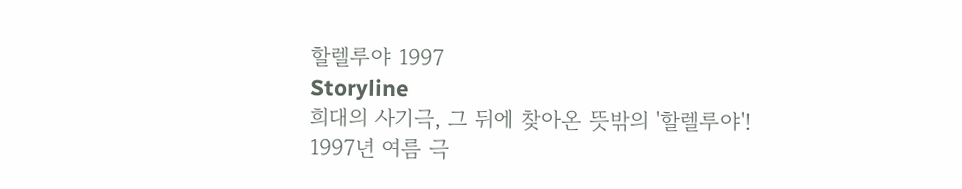할렐루야 1997
Storyline
희대의 사기극, 그 뒤에 찾아온 뜻밖의 '할렐루야'!
1997년 여름 극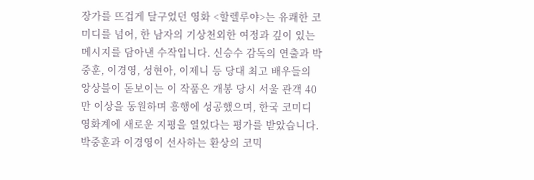장가를 뜨겁게 달구었던 영화 <할렐루야>는 유쾌한 코미디를 넘어, 한 남자의 기상천외한 여정과 깊이 있는 메시지를 담아낸 수작입니다. 신승수 감독의 연출과 박중훈, 이경영, 성현아, 이제니 등 당대 최고 배우들의 앙상블이 돋보이는 이 작품은 개봉 당시 서울 관객 40만 이상을 동원하며 흥행에 성공했으며, 한국 코미디 영화계에 새로운 지평을 열었다는 평가를 받았습니다. 박중훈과 이경영이 선사하는 환상의 코믹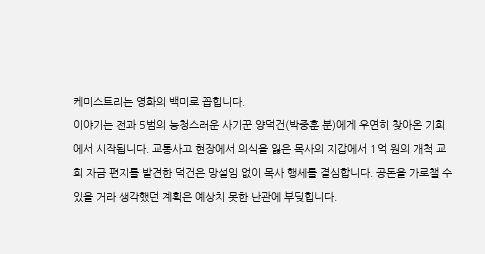케미스트리는 영화의 백미로 꼽힙니다.
이야기는 전과 5범의 능청스러운 사기꾼 양덕건(박중훈 분)에게 우연히 찾아온 기회에서 시작됩니다. 교통사고 현장에서 의식을 잃은 목사의 지갑에서 1억 원의 개척 교회 자금 편지를 발견한 덕건은 망설임 없이 목사 행세를 결심합니다. 공돈을 가로챌 수 있을 거라 생각했던 계획은 예상치 못한 난관에 부딪힙니다.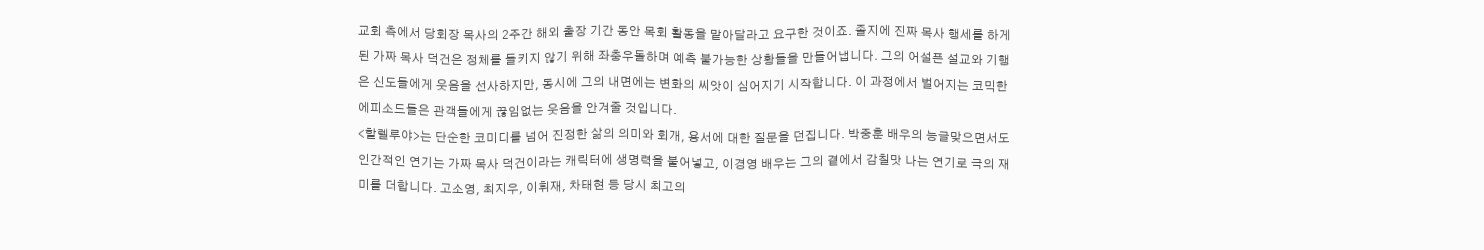교회 측에서 당회장 목사의 2주간 해외 출장 기간 동안 목회 활동을 맡아달라고 요구한 것이죠. 졸지에 진짜 목사 행세를 하게 된 가짜 목사 덕건은 정체를 들키지 않기 위해 좌충우돌하며 예측 불가능한 상황들을 만들어냅니다. 그의 어설픈 설교와 기행은 신도들에게 웃음을 선사하지만, 동시에 그의 내면에는 변화의 씨앗이 심어지기 시작합니다. 이 과정에서 벌어지는 코믹한 에피소드들은 관객들에게 끊임없는 웃음을 안겨줄 것입니다.
<할렐루야>는 단순한 코미디를 넘어 진정한 삶의 의미와 회개, 용서에 대한 질문을 던집니다. 박중훈 배우의 능글맞으면서도 인간적인 연기는 가짜 목사 덕건이라는 캐릭터에 생명력을 불어넣고, 이경영 배우는 그의 곁에서 감칠맛 나는 연기로 극의 재미를 더합니다. 고소영, 최지우, 이휘재, 차태현 등 당시 최고의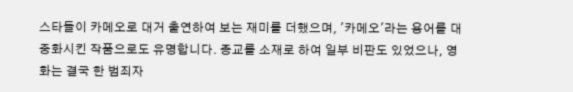스타들이 카메오로 대거 출연하여 보는 재미를 더했으며, '카메오'라는 용어를 대중화시킨 작품으로도 유명합니다. 종교를 소재로 하여 일부 비판도 있었으나, 영화는 결국 한 범죄자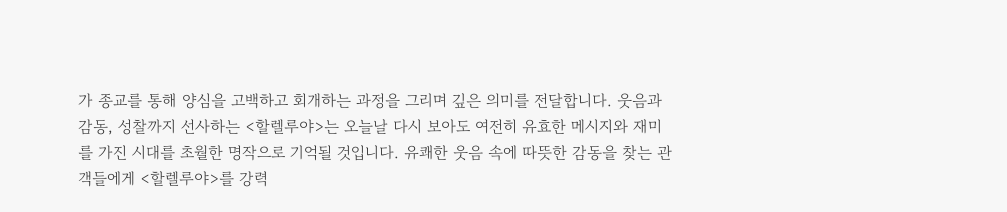가 종교를 통해 양심을 고백하고 회개하는 과정을 그리며 깊은 의미를 전달합니다. 웃음과 감동, 성찰까지 선사하는 <할렐루야>는 오늘날 다시 보아도 여전히 유효한 메시지와 재미를 가진 시대를 초월한 명작으로 기억될 것입니다. 유쾌한 웃음 속에 따뜻한 감동을 찾는 관객들에게 <할렐루야>를 강력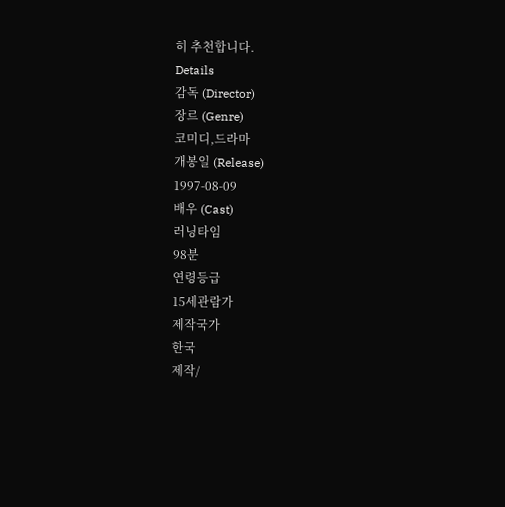히 추천합니다.
Details
감독 (Director)
장르 (Genre)
코미디,드라마
개봉일 (Release)
1997-08-09
배우 (Cast)
러닝타임
98분
연령등급
15세관람가
제작국가
한국
제작/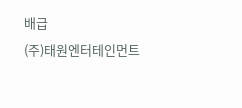배급
(주)태원엔터테인먼트